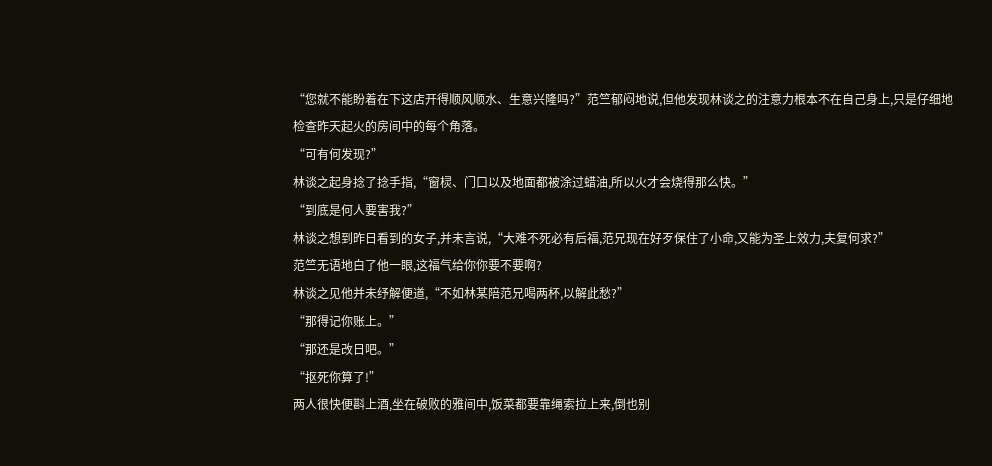“您就不能盼着在下这店开得顺风顺水、生意兴隆吗?”范竺郁闷地说,但他发现林谈之的注意力根本不在自己身上,只是仔细地检查昨天起火的房间中的每个角落。
“可有何发现?”
林谈之起身捻了捻手指,“窗棂、门口以及地面都被涂过蜡油,所以火才会烧得那么快。”
“到底是何人要害我?”
林谈之想到昨日看到的女子,并未言说,“大难不死必有后福,范兄现在好歹保住了小命,又能为圣上效力,夫复何求?”
范竺无语地白了他一眼,这福气给你你要不要啊?
林谈之见他并未纾解便道,“不如林某陪范兄喝两杯,以解此愁?”
“那得记你账上。”
“那还是改日吧。”
“抠死你算了!”
两人很快便斟上酒,坐在破败的雅间中,饭菜都要靠绳索拉上来,倒也别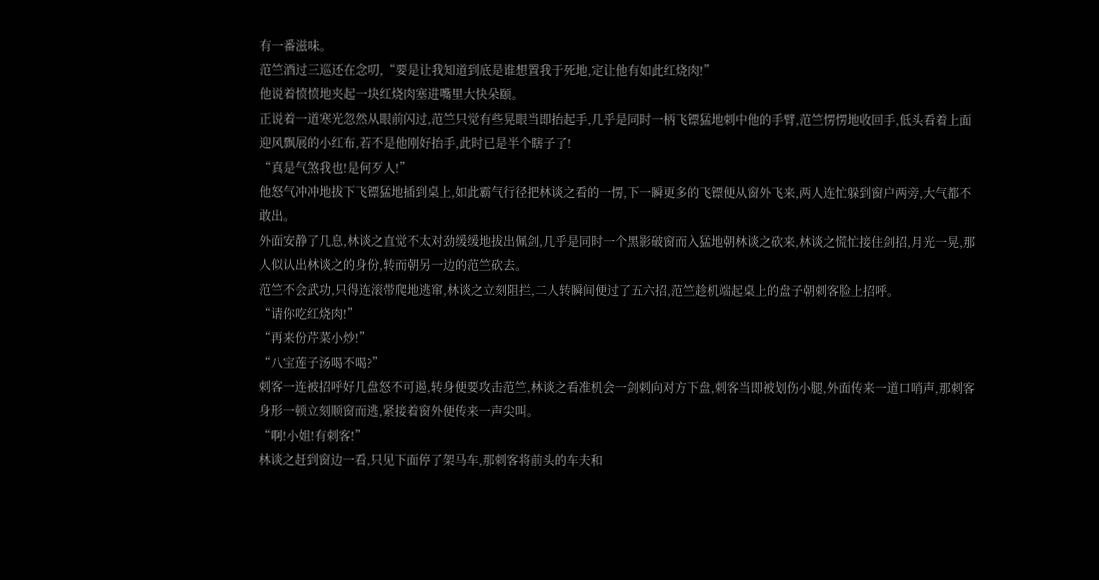有一番滋味。
范竺酒过三巡还在念叨,“要是让我知道到底是谁想置我于死地,定让他有如此红烧肉!”
他说着愤愤地夹起一块红烧肉塞进嘴里大快朵颐。
正说着一道寒光忽然从眼前闪过,范竺只觉有些晃眼当即抬起手,几乎是同时一柄飞镖猛地刺中他的手臂,范竺愣愣地收回手,低头看着上面迎风飘展的小红布,若不是他刚好抬手,此时已是半个瞎子了!
“真是气煞我也!是何歹人!”
他怒气冲冲地拔下飞镖猛地插到桌上,如此霸气行径把林谈之看的一愣,下一瞬更多的飞镖便从窗外飞来,两人连忙躲到窗户两旁,大气都不敢出。
外面安静了几息,林谈之直觉不太对劲缓缓地拔出佩剑,几乎是同时一个黑影破窗而入猛地朝林谈之砍来,林谈之慌忙接住剑招,月光一晃,那人似认出林谈之的身份,转而朝另一边的范竺砍去。
范竺不会武功,只得连滚带爬地逃窜,林谈之立刻阻拦,二人转瞬间便过了五六招,范竺趁机端起桌上的盘子朝刺客脸上招呼。
“请你吃红烧肉!”
“再来份芹菜小炒!”
“八宝莲子汤喝不喝?”
刺客一连被招呼好几盘怒不可遏,转身便要攻击范竺,林谈之看准机会一剑刺向对方下盘,刺客当即被划伤小腿,外面传来一道口哨声,那刺客身形一顿立刻顺窗而逃,紧接着窗外便传来一声尖叫。
“啊!小姐!有刺客!”
林谈之赶到窗边一看,只见下面停了架马车,那刺客将前头的车夫和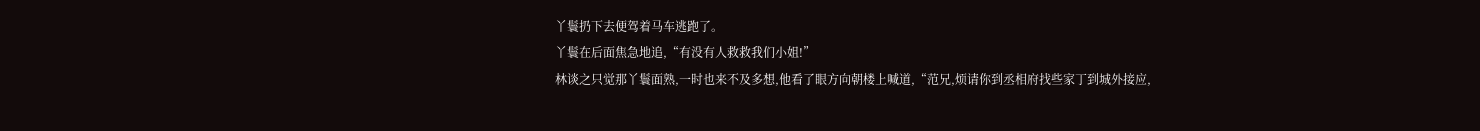丫鬟扔下去便驾着马车逃跑了。
丫鬟在后面焦急地追,“有没有人救救我们小姐!”
林谈之只觉那丫鬟面熟,一时也来不及多想,他看了眼方向朝楼上喊道,“范兄,烦请你到丞相府找些家丁到城外接应,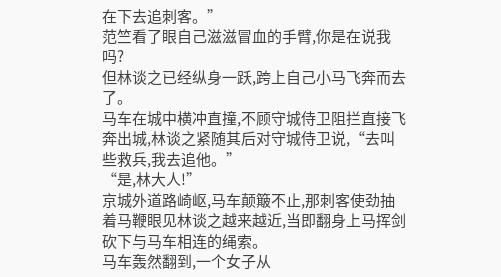在下去追刺客。”
范竺看了眼自己滋滋冒血的手臂,你是在说我吗?
但林谈之已经纵身一跃,跨上自己小马飞奔而去了。
马车在城中横冲直撞,不顾守城侍卫阻拦直接飞奔出城,林谈之紧随其后对守城侍卫说,“去叫些救兵,我去追他。”
“是,林大人!”
京城外道路崎岖,马车颠簸不止,那刺客使劲抽着马鞭眼见林谈之越来越近,当即翻身上马挥剑砍下与马车相连的绳索。
马车轰然翻到,一个女子从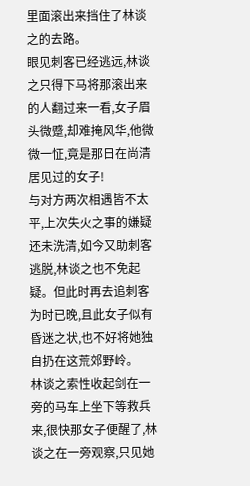里面滚出来挡住了林谈之的去路。
眼见刺客已经逃远,林谈之只得下马将那滚出来的人翻过来一看,女子眉头微蹙,却难掩风华,他微微一怔,竟是那日在尚清居见过的女子!
与对方两次相遇皆不太平,上次失火之事的嫌疑还未洗清,如今又助刺客逃脱,林谈之也不免起疑。但此时再去追刺客为时已晚,且此女子似有昏迷之状,也不好将她独自扔在这荒郊野岭。
林谈之索性收起剑在一旁的马车上坐下等救兵来,很快那女子便醒了,林谈之在一旁观察,只见她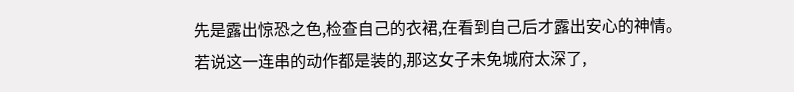先是露出惊恐之色,检查自己的衣裙,在看到自己后才露出安心的神情。
若说这一连串的动作都是装的,那这女子未免城府太深了,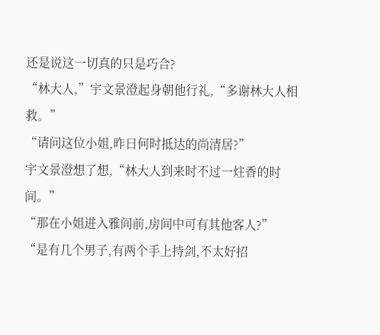还是说这一切真的只是巧合?
“林大人,”宇文景澄起身朝他行礼,“多谢林大人相救。”
“请问这位小姐,昨日何时抵达的尚清居?”
宇文景澄想了想,“林大人到来时不过一炷香的时间。”
“那在小姐进入雅间前,房间中可有其他客人?”
“是有几个男子,有两个手上持剑,不太好招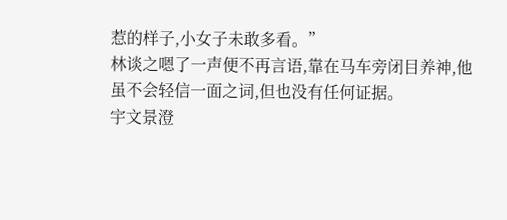惹的样子,小女子未敢多看。”
林谈之嗯了一声便不再言语,靠在马车旁闭目养神,他虽不会轻信一面之词,但也没有任何证据。
宇文景澄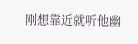刚想靠近就听他幽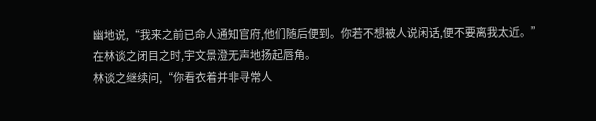幽地说,“我来之前已命人通知官府,他们随后便到。你若不想被人说闲话,便不要离我太近。”
在林谈之闭目之时,宇文景澄无声地扬起唇角。
林谈之继续问,“你看衣着并非寻常人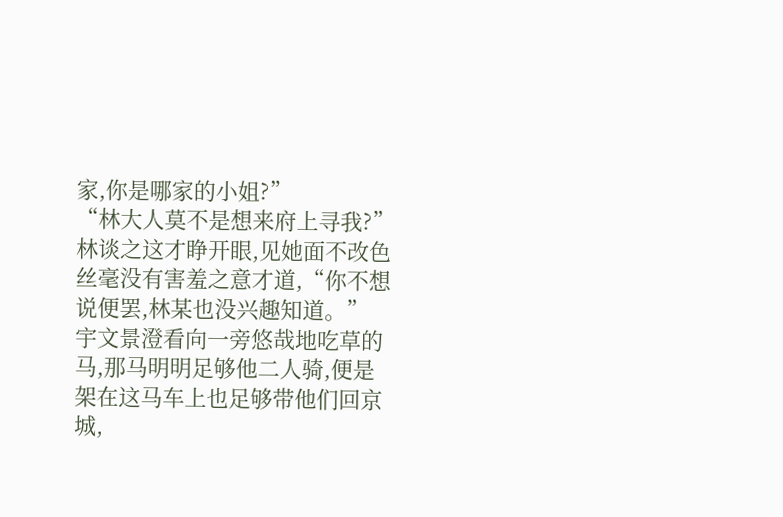家,你是哪家的小姐?”
“林大人莫不是想来府上寻我?”
林谈之这才睁开眼,见她面不改色丝毫没有害羞之意才道,“你不想说便罢,林某也没兴趣知道。”
宇文景澄看向一旁悠哉地吃草的马,那马明明足够他二人骑,便是架在这马车上也足够带他们回京城,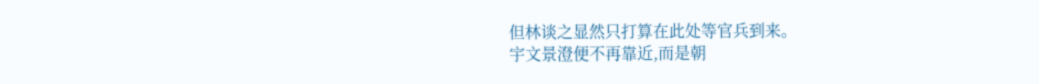但林谈之显然只打算在此处等官兵到来。
宇文景澄便不再靠近,而是朝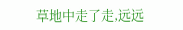草地中走了走,远远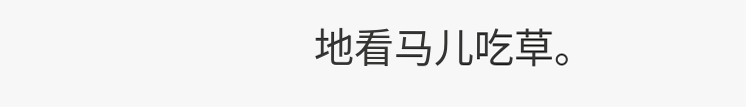地看马儿吃草。